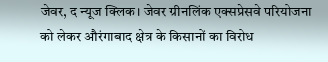जेवर, द न्यूज क्लिक। जेवर ग्रीनलिंक एक्सप्रेसवे परियोजना को लेकर औरंगाबाद क्षेत्र के किसानों का विरोध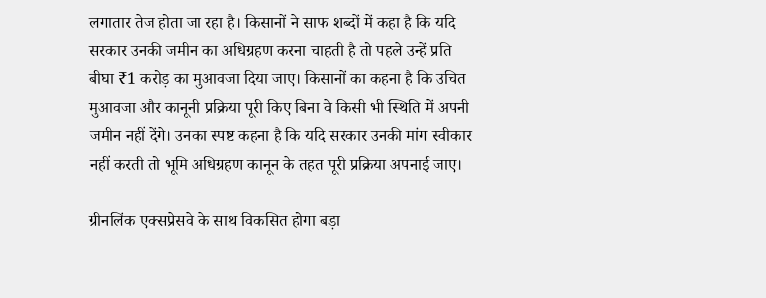लगातार तेज होता जा रहा है। किसानों ने साफ शब्दों में कहा है कि यदि सरकार उनकी जमीन का अधिग्रहण करना चाहती है तो पहले उन्हें प्रति बीघा ₹1 करोड़ का मुआवजा दिया जाए। किसानों का कहना है कि उचित मुआवजा और कानूनी प्रक्रिया पूरी किए बिना वे किसी भी स्थिति में अपनी जमीन नहीं देंगे। उनका स्पष्ट कहना है कि यदि सरकार उनकी मांग स्वीकार नहीं करती तो भूमि अधिग्रहण कानून के तहत पूरी प्रक्रिया अपनाई जाए।

ग्रीनलिंक एक्सप्रेसवे के साथ विकसित होगा बड़ा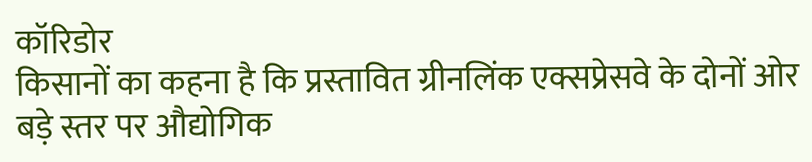कॉरिडोर
किसानों का कहना है कि प्रस्तावित ग्रीनलिंक एक्सप्रेसवे के दोनों ओर बड़े स्तर पर औद्योगिक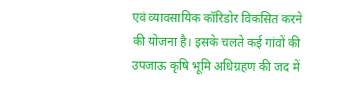एवं व्यावसायिक कॉरिडोर विकसित करने की योजना है। इसके चलते कई गांवों की उपजाऊ कृषि भूमि अधिग्रहण की जद में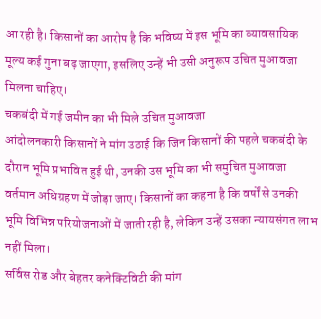आ रही है। किसानों का आरोप है कि भविष्य में इस भूमि का व्यावसायिक मूल्य कई गुना बढ़ जाएगा, इसलिए उन्हें भी उसी अनुरूप उचित मुआवजा मिलना चाहिए।
चकबंदी में गई जमीन का भी मिले उचित मुआवजा
आंदोलनकारी किसानों ने मांग उठाई कि जिन किसानों की पहले चकबंदी के दौरान भूमि प्रभावित हुई थी, उनकी उस भूमि का भी समुचित मुआवजा वर्तमान अधिग्रहण में जोड़ा जाए। किसानों का कहना है कि वर्षों से उनकी भूमि विभिन्न परियोजनाओं में जाती रही है, लेकिन उन्हें उसका न्यायसंगत लाभ नहीं मिला।
सर्विस रोड और बेहतर कनेक्टिविटी की मांग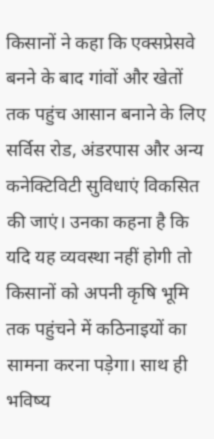किसानों ने कहा कि एक्सप्रेसवे बनने के बाद गांवों और खेतों तक पहुंच आसान बनाने के लिए सर्विस रोड, अंडरपास और अन्य कनेक्टिविटी सुविधाएं विकसित की जाएं। उनका कहना है कि यदि यह व्यवस्था नहीं होगी तो किसानों को अपनी कृषि भूमि तक पहुंचने में कठिनाइयों का सामना करना पड़ेगा। साथ ही भविष्य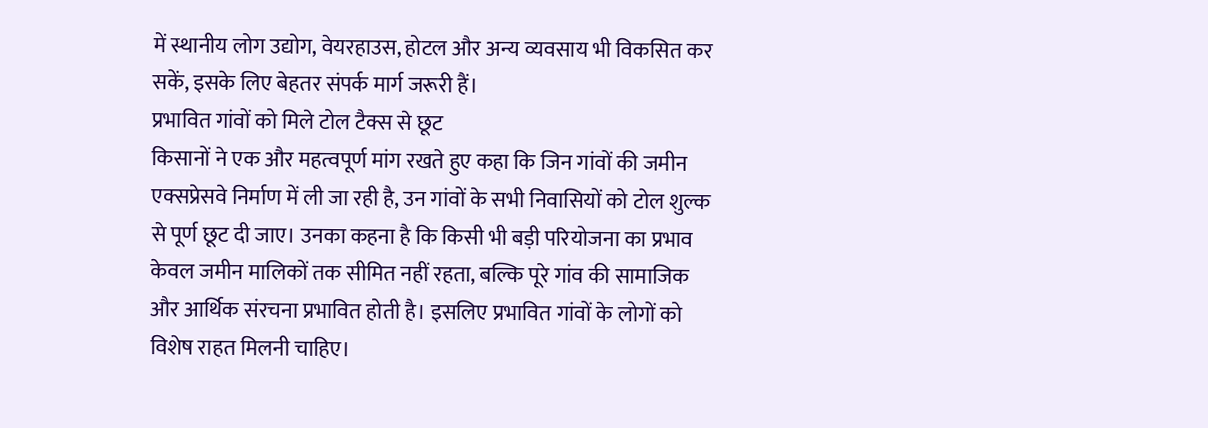में स्थानीय लोग उद्योग, वेयरहाउस, होटल और अन्य व्यवसाय भी विकसित कर सकें, इसके लिए बेहतर संपर्क मार्ग जरूरी हैं।
प्रभावित गांवों को मिले टोल टैक्स से छूट
किसानों ने एक और महत्वपूर्ण मांग रखते हुए कहा कि जिन गांवों की जमीन एक्सप्रेसवे निर्माण में ली जा रही है, उन गांवों के सभी निवासियों को टोल शुल्क से पूर्ण छूट दी जाए। उनका कहना है कि किसी भी बड़ी परियोजना का प्रभाव केवल जमीन मालिकों तक सीमित नहीं रहता, बल्कि पूरे गांव की सामाजिक और आर्थिक संरचना प्रभावित होती है। इसलिए प्रभावित गांवों के लोगों को विशेष राहत मिलनी चाहिए।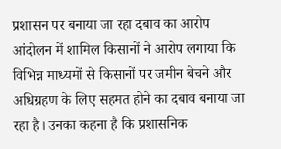प्रशासन पर बनाया जा रहा दबाव का आरोप
आंदोलन में शामिल किसानों ने आरोप लगाया कि विभिन्न माध्यमों से किसानों पर जमीन बेचने और अधिग्रहण के लिए सहमत होने का दबाव बनाया जा रहा है। उनका कहना है कि प्रशासनिक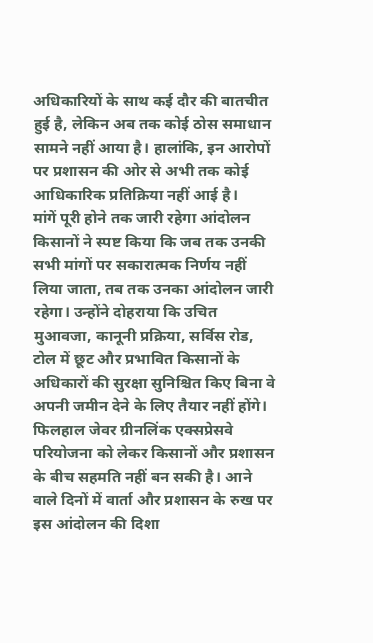अधिकारियों के साथ कई दौर की बातचीत हुई है, लेकिन अब तक कोई ठोस समाधान सामने नहीं आया है। हालांकि, इन आरोपों पर प्रशासन की ओर से अभी तक कोई आधिकारिक प्रतिक्रिया नहीं आई है।
मांगें पूरी होने तक जारी रहेगा आंदोलन
किसानों ने स्पष्ट किया कि जब तक उनकी सभी मांगों पर सकारात्मक निर्णय नहीं लिया जाता, तब तक उनका आंदोलन जारी रहेगा। उन्होंने दोहराया कि उचित मुआवजा, कानूनी प्रक्रिया, सर्विस रोड, टोल में छूट और प्रभावित किसानों के अधिकारों की सुरक्षा सुनिश्चित किए बिना वे अपनी जमीन देने के लिए तैयार नहीं होंगे।
फिलहाल जेवर ग्रीनलिंक एक्सप्रेसवे परियोजना को लेकर किसानों और प्रशासन के बीच सहमति नहीं बन सकी है। आने वाले दिनों में वार्ता और प्रशासन के रुख पर इस आंदोलन की दिशा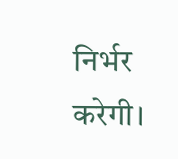निर्भर करेगी।